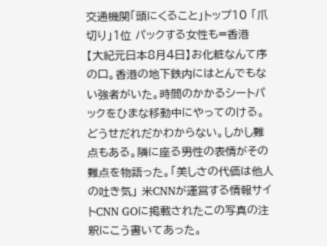交通機関「頭にくること」トップ10 「爪切り」1位 パックする女性も=香港
【大紀元日本8月4日】お化粧なんて序の口。香港の地下鉄内にはとんでもない強者がいた。時間のかかるシートパックをひまな移動中にやってのける。どうせだれだかわからない。しかし難点もある。隣に座る男性の表情がその難点を物語った。「美しさの代価は他人の吐き気」 米CNNが運営する情報サイトCNN GOに掲載されたこの写真の注釈にこう書いてあった。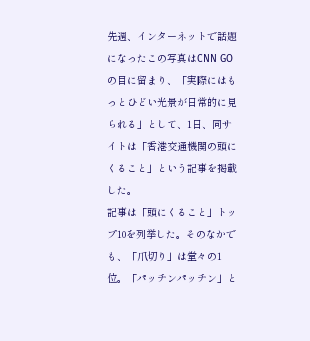先週、インターネットで話題になったこの写真はCNN GOの目に留まり、「実際にはもっとひどい光景が日常的に見られる」として、1日、同サイトは「香港交通機関の頭にくること」という記事を掲載した。
記事は「頭にくること」トップ10を列挙した。そのなかでも、「爪切り」は堂々の1位。「パッチンパッチン」と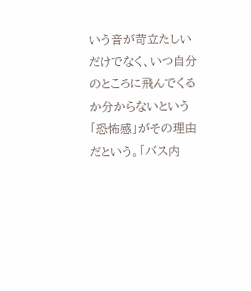いう音が苛立たしいだけでなく、いつ自分のところに飛んでくるか分からないという「恐怖感」がその理由だという。「バス内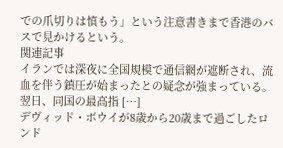での爪切りは慎もう」という注意書きまで香港のバスで見かけるという。
関連記事
イランでは深夜に全国規模で通信網が遮断され、流血を伴う鎮圧が始まったとの疑念が強まっている。翌日、同国の最高指 […]
デヴィッド・ボウイが8歳から20歳まで過ごしたロンド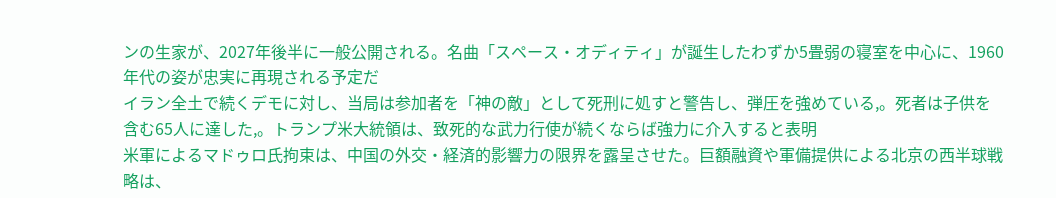ンの生家が、2027年後半に一般公開される。名曲「スペース・オディティ」が誕生したわずか5畳弱の寝室を中心に、1960年代の姿が忠実に再現される予定だ
イラン全土で続くデモに対し、当局は参加者を「神の敵」として死刑に処すと警告し、弾圧を強めている,。死者は子供を含む65人に達した,。トランプ米大統領は、致死的な武力行使が続くならば強力に介入すると表明
米軍によるマドゥロ氏拘束は、中国の外交・経済的影響力の限界を露呈させた。巨額融資や軍備提供による北京の西半球戦略は、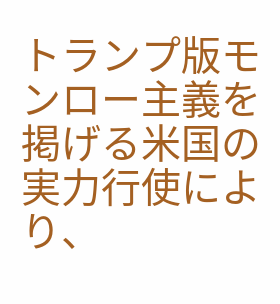トランプ版モンロー主義を掲げる米国の実力行使により、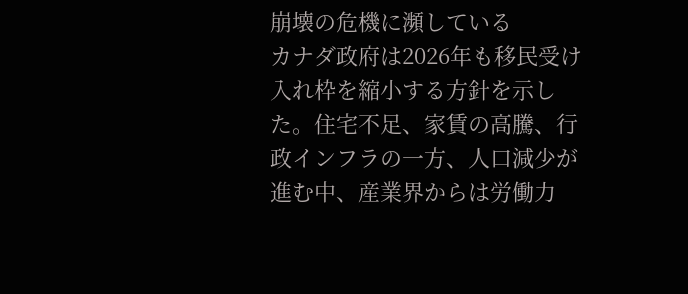崩壊の危機に瀕している
カナダ政府は2026年も移民受け入れ枠を縮小する方針を示した。住宅不足、家賃の高騰、行政インフラの一方、人口減少が進む中、産業界からは労働力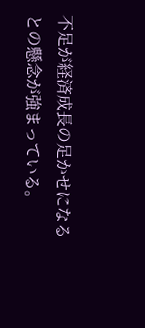不足が経済成長の足かせになるとの懸念が強まっている。